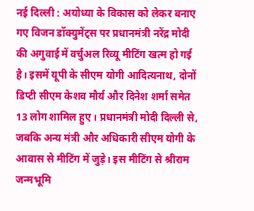नई दिल्ली : अयोध्या के विकास को लेकर बनाए गए विजन डॉक्युमेंट्स पर प्रधानमंत्री नरेंद्र मोदी की अगुवाई में वर्चुअल रिव्यू मीटिंग खत्म हो गई है। इसमें यूपी के सीएम योगी आदित्यनाथ, दोनों डिप्टी सीएम केशव मौर्य और दिनेश शर्मा समेत 13 लोग शामिल हुए। प्रधानमंत्री मोदी दिल्ली से, जबकि अन्य मंत्री और अधिकारी सीएम योगी के आवास से मीटिंग में जुड़े। इस मीटिंग से श्रीराम जन्मभूमि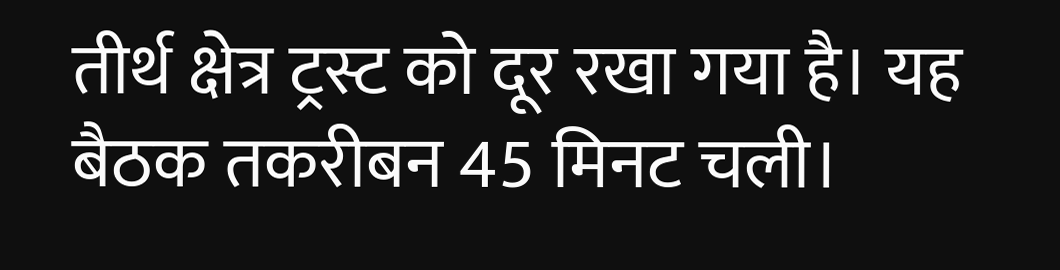तीर्थ क्षेत्र ट्रस्ट को दूर रखा गया है। यह बैठक तकरीबन 45 मिनट चली।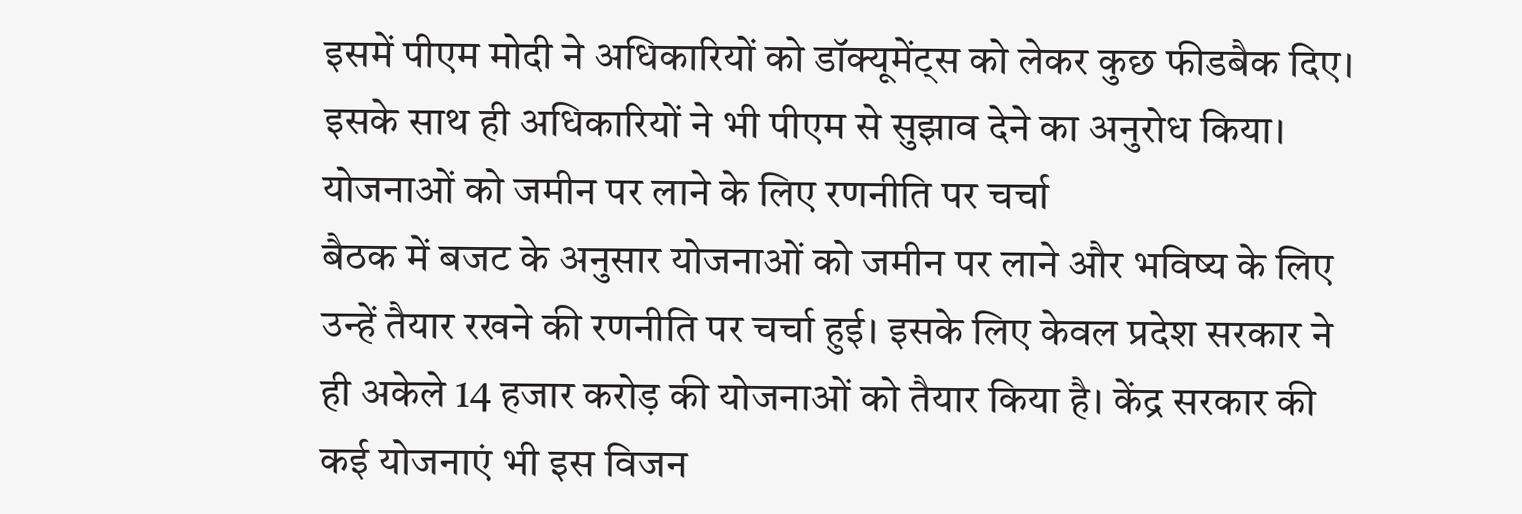इसमें पीएम मोदी ने अधिकारियों को डॉक्यूमेंट्स को लेकर कुछ फीडबैक दिए। इसके साथ ही अधिकारियों ने भी पीएम से सुझाव देने का अनुरोध किया।
योजनाओं को जमीन पर लाने के लिए रणनीति पर चर्चा
बैठक में बजट के अनुसार योजनाओं को जमीन पर लाने और भविष्य के लिए उन्हें तैयार रखने की रणनीति पर चर्चा हुई। इसके लिए केवल प्रदेश सरकार ने ही अकेले 14 हजार करोड़ की योजनाओं को तैयार किया है। केंद्र सरकार की कई योजनाएं भी इस विजन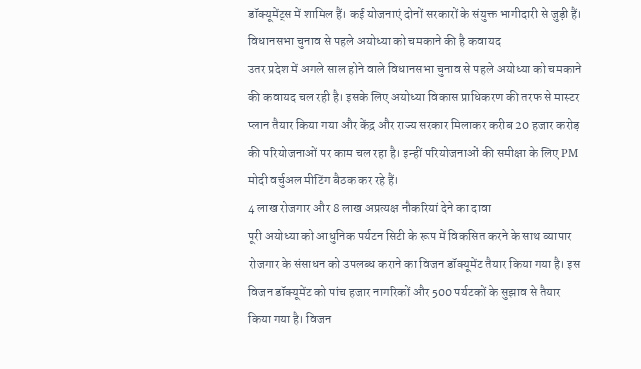डॉक्यूमेंट्स में शामिल हैं। कई योजनाएं दोनों सरकारों के संयुक्त भागीदारी से जुड़ी हैं।
विधानसभा चुनाव से पहले अयोध्या को चमकाने की है कवायद
उतर प्रदेश में अगले साल होने वाले विधानसभा चुनाव से पहले अयोध्या को चमकाने की कवायद चल रही है। इसके लिए अयोध्या विकास प्राधिकरण की तरफ से मास्टर प्लान तैयार किया गया और केंद्र और राज्य सरकार मिलाकर करीब 20 हजार करोड़ की परियोजनाओं पर काम चल रहा है। इन्हीं परियोजनाओं की समीक्षा के लिए PM मोदी वर्चुअल मीटिंग बैठक कर रहे हैं।
4 लाख रोजगार और 8 लाख अप्रत्यक्ष नौकरियां देने का दावा
पूरी अयोध्या को आधुनिक पर्यटन सिटी के रूप में विकसित करने के साथ व्यापार रोजगार के संसाधन को उपलब्ध कराने का विजन डॉक्यूमेंट तैयार किया गया है। इस विजन डॉक्यूमेंट को पांच हजार नागरिकों और 500 पर्यटकों के सुझाव से तैयार किया गया है। विजन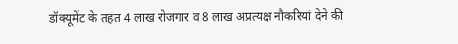डॉक्यूमेंट के तहत 4 लाख रोजगार व 8 लाख अप्रत्यक्ष नौकरियां देने की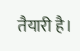तैयारी है।